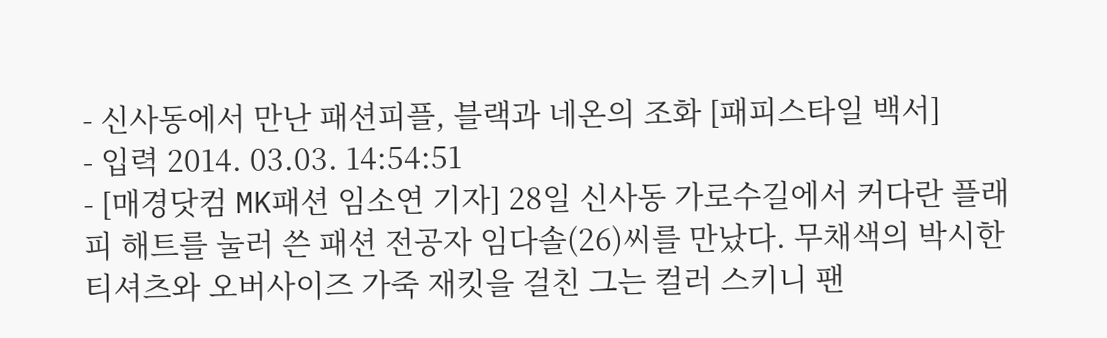- 신사동에서 만난 패션피플, 블랙과 네온의 조화 [패피스타일 백서]
- 입력 2014. 03.03. 14:54:51
- [매경닷컴 MK패션 임소연 기자] 28일 신사동 가로수길에서 커다란 플래피 해트를 눌러 쓴 패션 전공자 임다솔(26)씨를 만났다. 무채색의 박시한 티셔츠와 오버사이즈 가죽 재킷을 걸친 그는 컬러 스키니 팬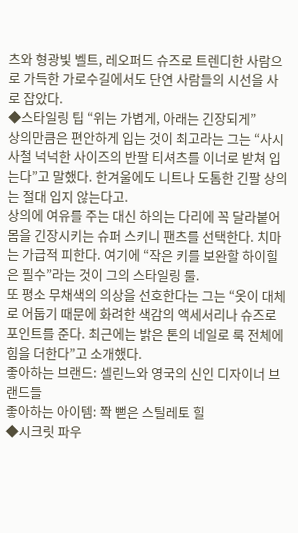츠와 형광빛 벨트, 레오퍼드 슈즈로 트렌디한 사람으로 가득한 가로수길에서도 단연 사람들의 시선을 사로 잡았다.
◆스타일링 팁 “위는 가볍게, 아래는 긴장되게”
상의만큼은 편안하게 입는 것이 최고라는 그는 “사시사철 넉넉한 사이즈의 반팔 티셔츠를 이너로 받쳐 입는다”고 말했다. 한겨울에도 니트나 도톰한 긴팔 상의는 절대 입지 않는다고.
상의에 여유를 주는 대신 하의는 다리에 꼭 달라붙어 몸을 긴장시키는 슈퍼 스키니 팬츠를 선택한다. 치마는 가급적 피한다. 여기에 “작은 키를 보완할 하이힐은 필수”라는 것이 그의 스타일링 룰.
또 평소 무채색의 의상을 선호한다는 그는 “옷이 대체로 어둡기 때문에 화려한 색감의 액세서리나 슈즈로 포인트를 준다. 최근에는 밝은 톤의 네일로 룩 전체에 힘을 더한다”고 소개했다.
좋아하는 브랜드: 셀린느와 영국의 신인 디자이너 브랜드들
좋아하는 아이템: 쫙 뻗은 스틸레토 힐
◆시크릿 파우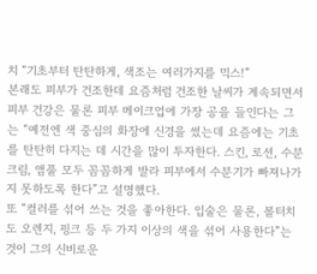치 “기초부터 탄탄하게, 색조는 여러가지를 믹스!”
본래도 피부가 건조한데 요즘처럼 건조한 날씨가 계속되면서 피부 건강은 물론 피부 메이크업에 가장 공을 들인다는 그는 “예전엔 색 중심의 화장에 신경을 썼는데 요즘에는 기초를 탄탄히 다지는 데 시간을 많이 투자한다. 스킨, 로션, 수분크림, 앰풀 모두 꼼꼼하게 발라 피부에서 수분기가 빠져나가지 못하도록 한다”고 설명했다.
또 “컬러를 섞어 쓰는 것을 좋아한다. 입술은 물론, 볼터치도 오렌지, 핑크 등 두 가지 이상의 색을 섞어 사용한다”는 것이 그의 신비로운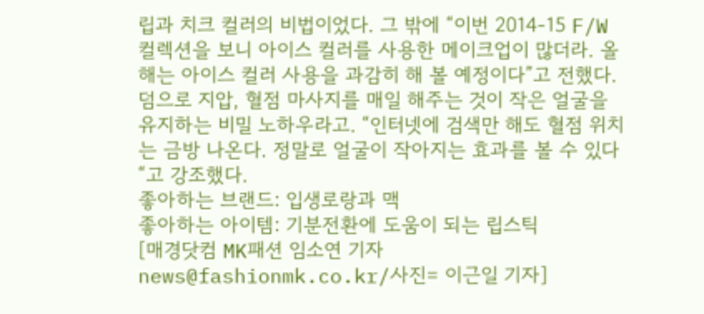립과 치크 컬러의 비법이었다. 그 밖에 “이번 2014-15 F/W 컬렉션을 보니 아이스 컬러를 사용한 메이크업이 많더라. 올해는 아이스 컬러 사용을 과감히 해 볼 예정이다”고 전했다.
덤으로 지압, 혈점 마사지를 매일 해주는 것이 작은 얼굴을 유지하는 비밀 노하우라고. “인터넷에 검색만 해도 혈점 위치는 금방 나온다. 정말로 얼굴이 작아지는 효과를 볼 수 있다“고 강조했다.
좋아하는 브랜드: 입생로랑과 맥
좋아하는 아이템: 기분전환에 도움이 되는 립스틱
[매경닷컴 MK패션 임소연 기자 news@fashionmk.co.kr/사진= 이근일 기자]